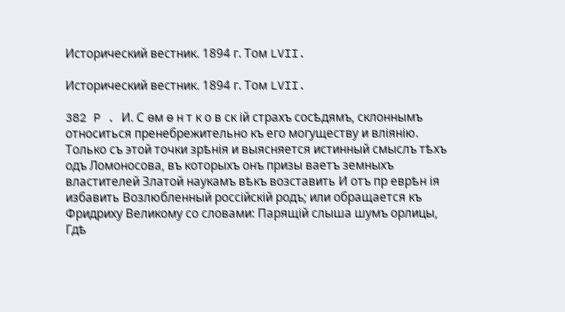Исторический вестник. 1894 г. Том LVII.

Исторический вестник. 1894 г. Том LVII.

382 P . И. С ѳм ѳ н т к о в ск ій страхъ сосѣдямъ, склоннымъ относиться пренебрежительно къ его могуществу и вліянію. Только съ этой точки зрѣнія и выясняется истинный смыслъ тѣхъ одъ Ломоносова, въ которыхъ онъ призы ваетъ земныхъ властителей Златой наукамъ вѣкъ возставить И отъ пр еврѣн ія избавить Возлюбленный россійскій родъ; или обращается къ Фридриху Великому со словами: Парящій слыша шумъ орлицы, Гдѣ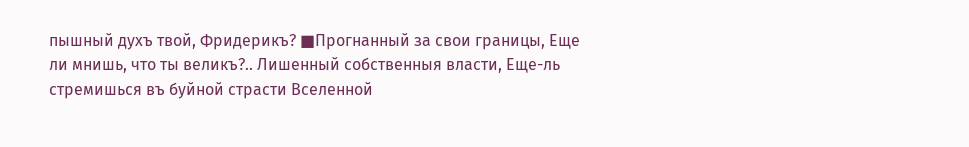пышный духъ твой, Фридерикъ? ■Прогнанный за свои границы, Еще ли мнишь, что ты великъ?.. Лишенный собственныя власти, Еще-ль стремишься въ буйной страсти Вселенной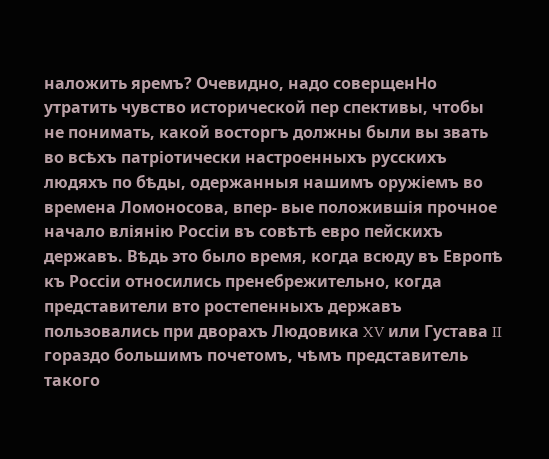наложить яремъ? Очевидно, надо соверщенНо утратить чувство исторической пер спективы, чтобы не понимать, какой восторгъ должны были вы звать во всѣхъ патріотически настроенныхъ русскихъ людяхъ по бѣды, одержанныя нашимъ оружіемъ во времена Ломоносова, впер- вые положившія прочное начало вліянію Россіи въ совѣтѣ евро пейскихъ державъ. Вѣдь это было время, когда всюду въ Европѣ къ Россіи относились пренебрежительно, когда представители вто ростепенныхъ державъ пользовались при дворахъ Людовика XV или Густава II гораздо большимъ почетомъ, чѣмъ представитель такого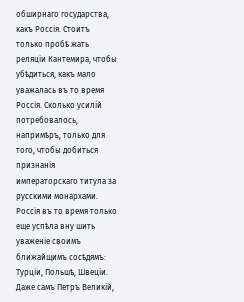обширнаго государства, какъ Россія. Стоитъ только пробѣ жать реляціи Кантемира, чтобы убѣдиться, какъ мало уважалась въ то время Россія. Сколько усилій потребовалось, напримѣръ, только для того, чтобы добиться признанія императорскаго титула за русскими монархами. Россія въ то время только еще успѣла вну шить уваженіе своимъ ближайщимъ сосѣдямъ: Турціи, Польшѣ, Швеціи. Даже самъ Петръ Великій,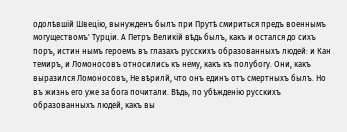одолѣвшій Швецію, вынужденъ былъ при Прутѣ смириться предъ военнымъ могуществомъ' Турціи. А Петръ Великій вѣдь былъ, какъ и остался до сихъ поръ, истин нымъ героемъ въ глазахъ русскихъ образованныхъ людей: и Кан темиръ, и Ломоносовъ относились къ нему, какъ къ полубогу. Они, какъ выразился Ломоносовъ, Не вѣрилй, что онъ единъ отъ смертныхъ былъ. Но въ жизнь его уже за бога почитали. Вѣдь, по убѣжденію русскихъ образованныхъ людей, какъ вы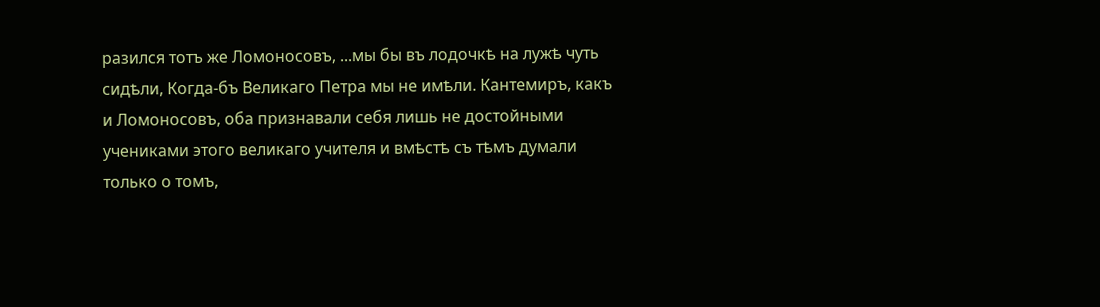разился тотъ же Ломоносовъ, ...мы бы въ лодочкѣ на лужѣ чуть сидѣли, Когда-бъ Великаго Петра мы не имѣли. Кантемиръ, какъ и Ломоносовъ, оба признавали себя лишь не достойными учениками этого великаго учителя и вмѣстѣ съ тѣмъ думали только о томъ,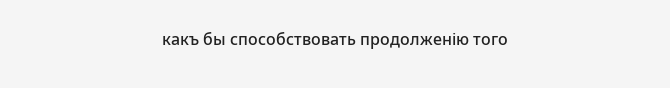какъ бы способствовать продолженію того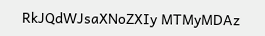RkJQdWJsaXNoZXIy MTMyMDAz